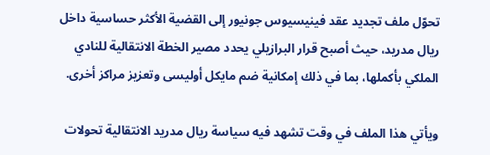تحوّل ملف تجديد عقد فينيسيوس جونيور إلى القضية الأكثر حساسية داخل ريال مدريد، حيث أصبح قرار البرازيلي يحدد مصير الخطة الانتقالية للنادي الملكي بأكملها، بما في ذلك إمكانية ضم مايكل أوليسى وتعزيز مراكز أخرى.

ويأتي هذا الملف في وقت تشهد فيه سياسة ريال مدريد الانتقالية تحولات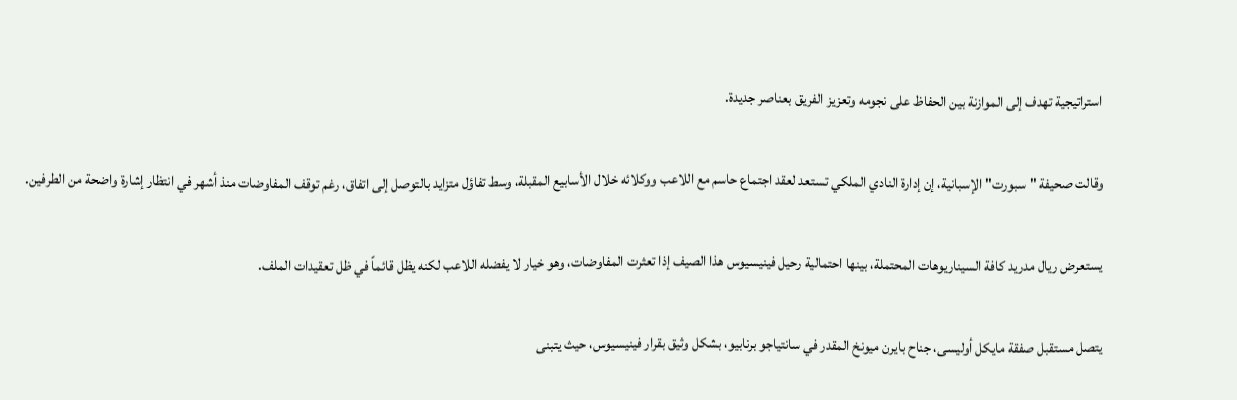استراتيجية تهدف إلى الموازنة بين الحفاظ على نجومه وتعزيز الفريق بعناصر جديدة.

وقالت صحيفة "سبورت" الإسبانية، إن إدارة النادي الملكي تستعد لعقد اجتماع حاسم مع اللاعب ووكلائه خلال الأسابيع المقبلة، وسط تفاؤل متزايد بالتوصل إلى اتفاق، رغم توقف المفاوضات منذ أشهر في انتظار إشارة واضحة من الطرفين.

يستعرض ريال مدريد كافة السيناريوهات المحتملة، بينها احتمالية رحيل فينيسيوس هذا الصيف إذا تعثرت المفاوضات، وهو خيار لا يفضله اللاعب لكنه يظل قائماً في ظل تعقيدات الملف.

يتصل مستقبل صفقة مايكل أوليسى، جناح بايرن ميونخ المقدر في سانتياجو برنابيو، بشكل وثيق بقرار فينيسيوس، حيث يتبنى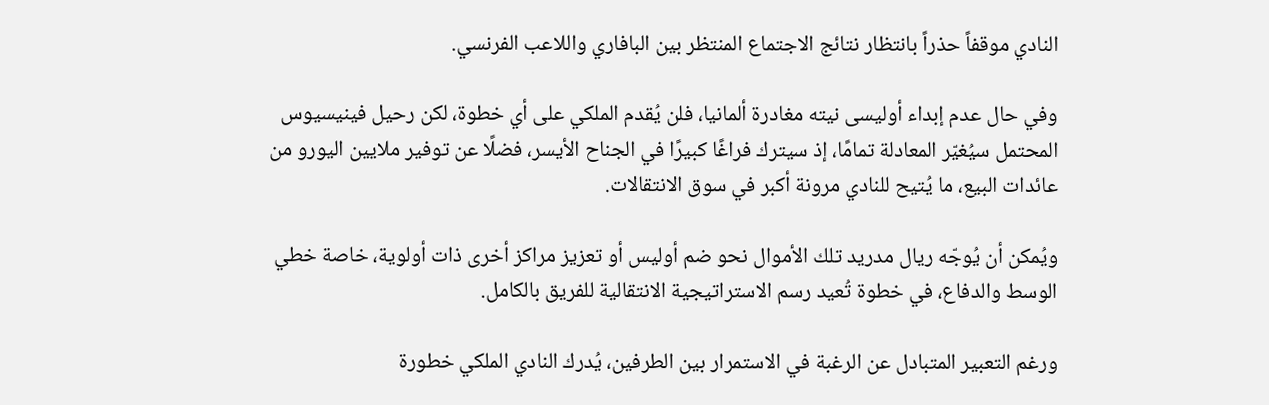النادي موقفاً حذراً بانتظار نتائج الاجتماع المنتظر بين البافاري واللاعب الفرنسي.

وفي حال عدم إبداء أوليسى نيته مغادرة ألمانيا، فلن يُقدم الملكي على أي خطوة، لكن رحيل فينيسيوس المحتمل سيُغيّر المعادلة تمامًا، إذ سيترك فراغًا كبيرًا في الجناح الأيسر، فضلًا عن توفير ملايين اليورو من عائدات البيع، ما يُتيح للنادي مرونة أكبر في سوق الانتقالات.

ويُمكن أن يُوجّه ريال مدريد تلك الأموال نحو ضم أوليس أو تعزيز مراكز أخرى ذات أولوية، خاصة خطي الوسط والدفاع، في خطوة تُعيد رسم الاستراتيجية الانتقالية للفريق بالكامل.

ورغم التعبير المتبادل عن الرغبة في الاستمرار بين الطرفين، يُدرك النادي الملكي خطورة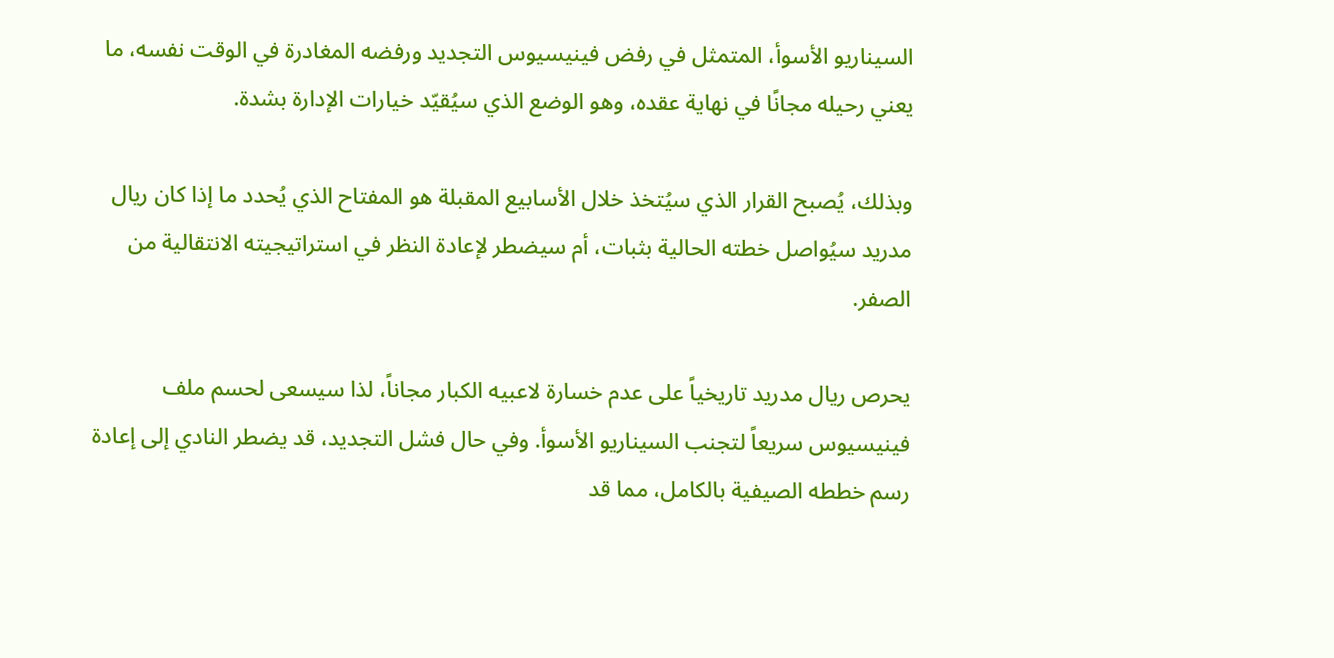السيناريو الأسوأ، المتمثل في رفض فينيسيوس التجديد ورفضه المغادرة في الوقت نفسه، ما يعني رحيله مجانًا في نهاية عقده، وهو الوضع الذي سيُقيّد خيارات الإدارة بشدة.

وبذلك، يُصبح القرار الذي سيُتخذ خلال الأسابيع المقبلة هو المفتاح الذي يُحدد ما إذا كان ريال مدريد سيُواصل خطته الحالية بثبات، أم سيضطر لإعادة النظر في استراتيجيته الانتقالية من الصفر.

يحرص ريال مدريد تاريخياً على عدم خسارة لاعبيه الكبار مجاناً، لذا سيسعى لحسم ملف فينيسيوس سريعاً لتجنب السيناريو الأسوأ. وفي حال فشل التجديد، قد يضطر النادي إلى إعادة رسم خططه الصيفية بالكامل، مما قد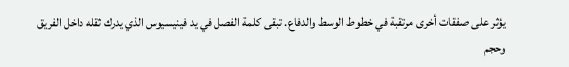يؤثر على صفقات أخرى مرتقبة في خطوط الوسط والدفاع. تبقى كلمة الفصل في يد فينيسيوس الذي يدرك ثقله داخل الفريق وحجم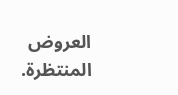العروض المنتظرة.